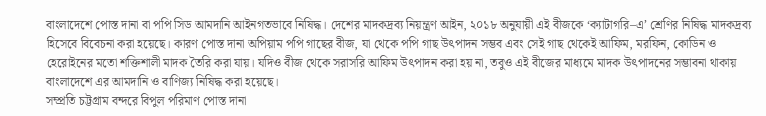বাংলাদেশে পোস্ত দানা বা পপি সিড আমদানি আইনগতভাবে নিষিদ্ধ। দেশের মাদকদ্রব্য নিয়ন্ত্রণ আইন, ২০১৮ অনুযায়ী এই বীজকে ‘ক্যাটাগরি–এ’ শ্রেণির নিষিদ্ধ মাদকদ্রব্য হিসেবে বিবেচনা করা হয়েছে। কারণ পোস্ত দানা অপিয়াম পপি গাছের বীজ, যা থেকে পপি গাছ উৎপাদন সম্ভব এবং সেই গাছ থেকেই আফিম, মরফিন, কোডিন ও হেরোইনের মতো শক্তিশালী মাদক তৈরি করা যায়। যদিও বীজ থেকে সরাসরি আফিম উৎপাদন করা হয় না, তবুও এই বীজের মাধ্যমে মাদক উৎপাদনের সম্ভাবনা থাকায় বাংলাদেশে এর আমদানি ও বাণিজ্য নিষিদ্ধ করা হয়েছে।
সম্প্রতি চট্টগ্রাম বন্দরে বিপুল পরিমাণ পোস্ত দানা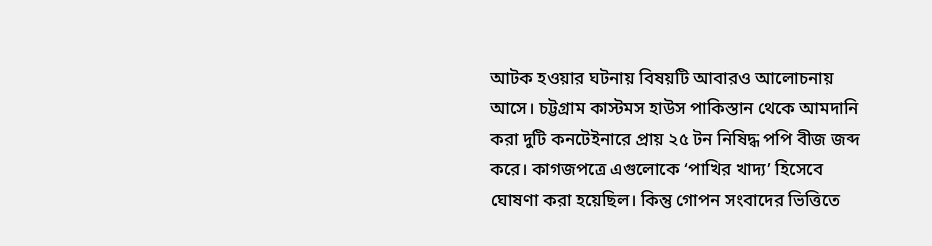আটক হওয়ার ঘটনায় বিষয়টি আবারও আলোচনায় আসে। চট্টগ্রাম কাস্টমস হাউস পাকিস্তান থেকে আমদানি করা দুটি কনটেইনারে প্রায় ২৫ টন নিষিদ্ধ পপি বীজ জব্দ করে। কাগজপত্রে এগুলোকে ‘পাখির খাদ্য’ হিসেবে ঘোষণা করা হয়েছিল। কিন্তু গোপন সংবাদের ভিত্তিতে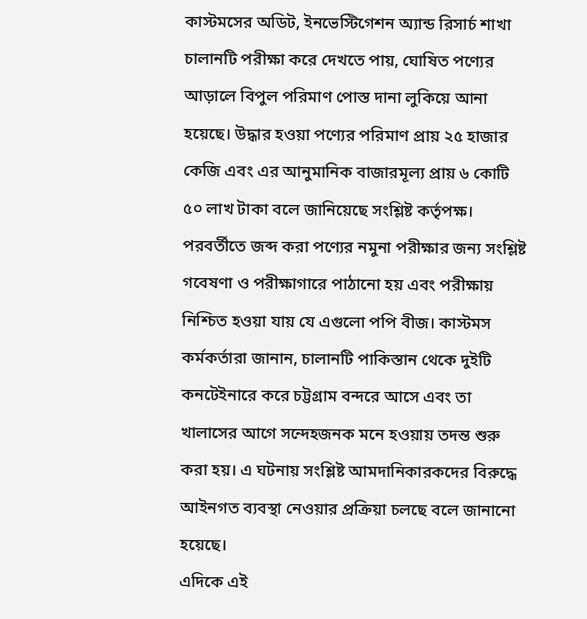কাস্টমসের অডিট, ইনভেস্টিগেশন অ্যান্ড রিসার্চ শাখা চালানটি পরীক্ষা করে দেখতে পায়, ঘোষিত পণ্যের আড়ালে বিপুল পরিমাণ পোস্ত দানা লুকিয়ে আনা হয়েছে। উদ্ধার হওয়া পণ্যের পরিমাণ প্রায় ২৫ হাজার কেজি এবং এর আনুমানিক বাজারমূল্য প্রায় ৬ কোটি ৫০ লাখ টাকা বলে জানিয়েছে সংশ্লিষ্ট কর্তৃপক্ষ।
পরবর্তীতে জব্দ করা পণ্যের নমুনা পরীক্ষার জন্য সংশ্লিষ্ট গবেষণা ও পরীক্ষাগারে পাঠানো হয় এবং পরীক্ষায় নিশ্চিত হওয়া যায় যে এগুলো পপি বীজ। কাস্টমস কর্মকর্তারা জানান, চালানটি পাকিস্তান থেকে দুইটি কনটেইনারে করে চট্টগ্রাম বন্দরে আসে এবং তা খালাসের আগে সন্দেহজনক মনে হওয়ায় তদন্ত শুরু করা হয়। এ ঘটনায় সংশ্লিষ্ট আমদানিকারকদের বিরুদ্ধে আইনগত ব্যবস্থা নেওয়ার প্রক্রিয়া চলছে বলে জানানো হয়েছে।
এদিকে এই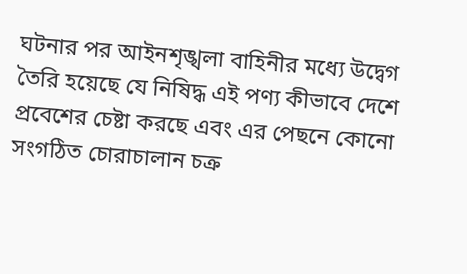ঘটনার পর আইনশৃঙ্খলা বাহিনীর মধ্যে উদ্বেগ তৈরি হয়েছে যে নিষিদ্ধ এই পণ্য কীভাবে দেশে প্রবেশের চেষ্টা করছে এবং এর পেছনে কোনো সংগঠিত চোরাচালান চক্র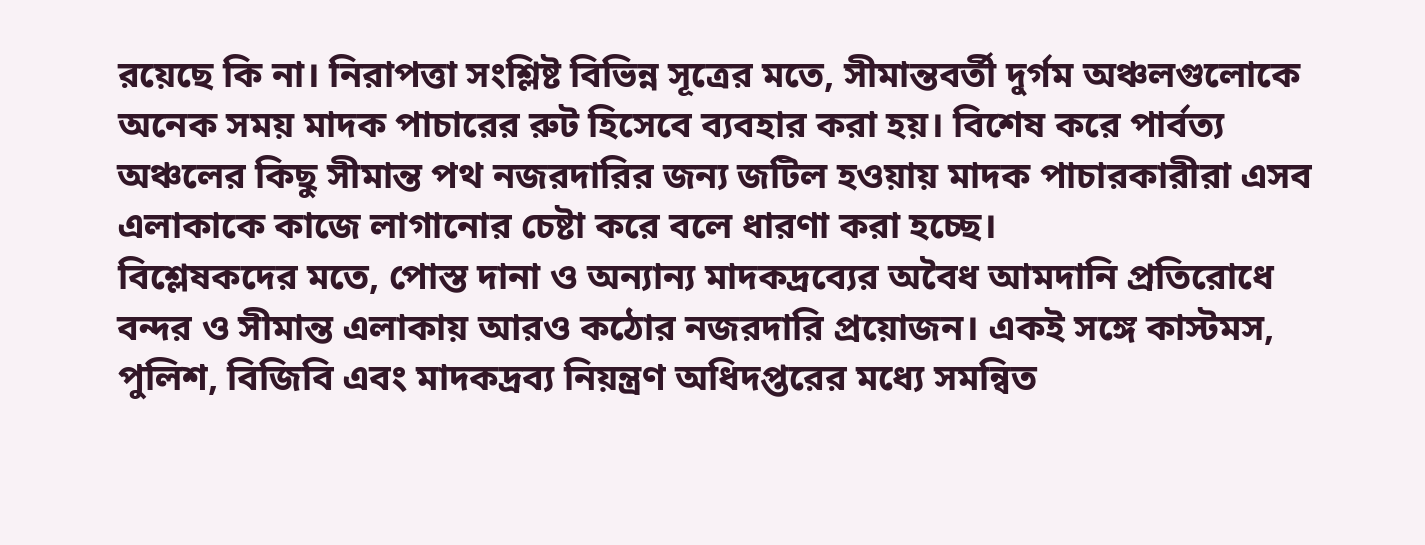রয়েছে কি না। নিরাপত্তা সংশ্লিষ্ট বিভিন্ন সূত্রের মতে, সীমান্তবর্তী দুর্গম অঞ্চলগুলোকে অনেক সময় মাদক পাচারের রুট হিসেবে ব্যবহার করা হয়। বিশেষ করে পার্বত্য অঞ্চলের কিছু সীমান্ত পথ নজরদারির জন্য জটিল হওয়ায় মাদক পাচারকারীরা এসব এলাকাকে কাজে লাগানোর চেষ্টা করে বলে ধারণা করা হচ্ছে।
বিশ্লেষকদের মতে, পোস্ত দানা ও অন্যান্য মাদকদ্রব্যের অবৈধ আমদানি প্রতিরোধে বন্দর ও সীমান্ত এলাকায় আরও কঠোর নজরদারি প্রয়োজন। একই সঙ্গে কাস্টমস, পুলিশ, বিজিবি এবং মাদকদ্রব্য নিয়ন্ত্রণ অধিদপ্তরের মধ্যে সমন্বিত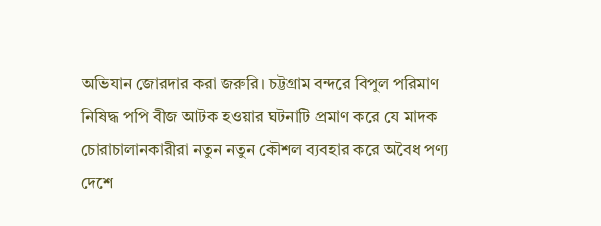অভিযান জোরদার করা জরুরি। চট্টগ্রাম বন্দরে বিপুল পরিমাণ নিষিদ্ধ পপি বীজ আটক হওয়ার ঘটনাটি প্রমাণ করে যে মাদক চোরাচালানকারীরা নতুন নতুন কৌশল ব্যবহার করে অবৈধ পণ্য দেশে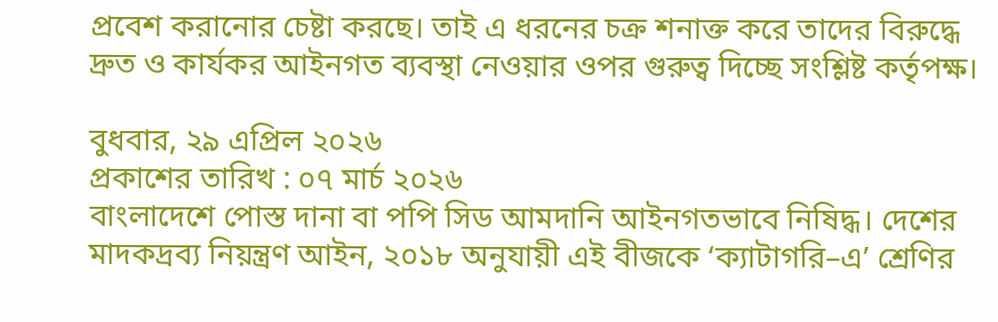প্রবেশ করানোর চেষ্টা করছে। তাই এ ধরনের চক্র শনাক্ত করে তাদের বিরুদ্ধে দ্রুত ও কার্যকর আইনগত ব্যবস্থা নেওয়ার ওপর গুরুত্ব দিচ্ছে সংশ্লিষ্ট কর্তৃপক্ষ।

বুধবার, ২৯ এপ্রিল ২০২৬
প্রকাশের তারিখ : ০৭ মার্চ ২০২৬
বাংলাদেশে পোস্ত দানা বা পপি সিড আমদানি আইনগতভাবে নিষিদ্ধ। দেশের মাদকদ্রব্য নিয়ন্ত্রণ আইন, ২০১৮ অনুযায়ী এই বীজকে ‘ক্যাটাগরি–এ’ শ্রেণির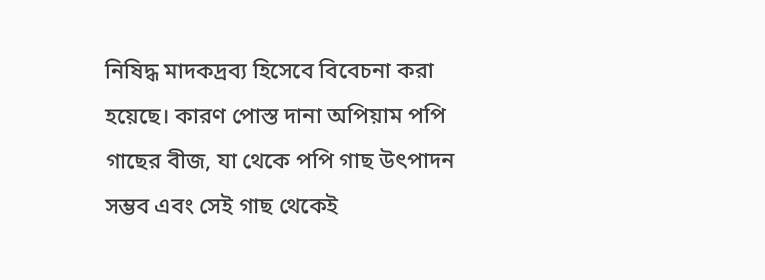নিষিদ্ধ মাদকদ্রব্য হিসেবে বিবেচনা করা হয়েছে। কারণ পোস্ত দানা অপিয়াম পপি গাছের বীজ, যা থেকে পপি গাছ উৎপাদন সম্ভব এবং সেই গাছ থেকেই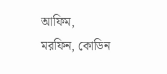আফিম, মরফিন, কোডিন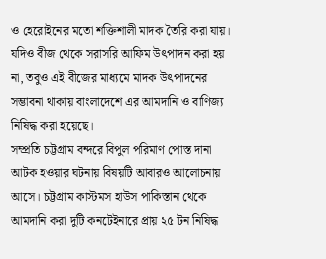ও হেরোইনের মতো শক্তিশালী মাদক তৈরি করা যায়। যদিও বীজ থেকে সরাসরি আফিম উৎপাদন করা হয় না, তবুও এই বীজের মাধ্যমে মাদক উৎপাদনের সম্ভাবনা থাকায় বাংলাদেশে এর আমদানি ও বাণিজ্য নিষিদ্ধ করা হয়েছে।
সম্প্রতি চট্টগ্রাম বন্দরে বিপুল পরিমাণ পোস্ত দানা আটক হওয়ার ঘটনায় বিষয়টি আবারও আলোচনায় আসে। চট্টগ্রাম কাস্টমস হাউস পাকিস্তান থেকে আমদানি করা দুটি কনটেইনারে প্রায় ২৫ টন নিষিদ্ধ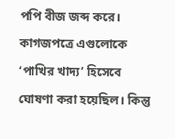পপি বীজ জব্দ করে। কাগজপত্রে এগুলোকে ‘পাখির খাদ্য’ হিসেবে ঘোষণা করা হয়েছিল। কিন্তু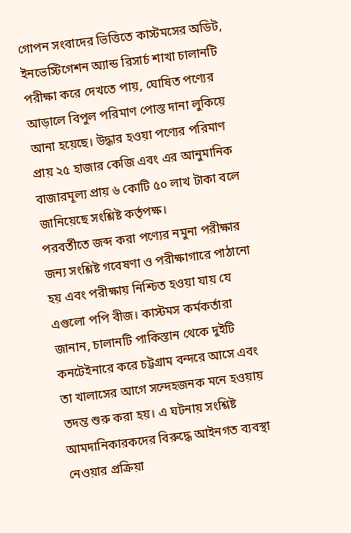গোপন সংবাদের ভিত্তিতে কাস্টমসের অডিট, ইনভেস্টিগেশন অ্যান্ড রিসার্চ শাখা চালানটি পরীক্ষা করে দেখতে পায়, ঘোষিত পণ্যের আড়ালে বিপুল পরিমাণ পোস্ত দানা লুকিয়ে আনা হয়েছে। উদ্ধার হওয়া পণ্যের পরিমাণ প্রায় ২৫ হাজার কেজি এবং এর আনুমানিক বাজারমূল্য প্রায় ৬ কোটি ৫০ লাখ টাকা বলে জানিয়েছে সংশ্লিষ্ট কর্তৃপক্ষ।
পরবর্তীতে জব্দ করা পণ্যের নমুনা পরীক্ষার জন্য সংশ্লিষ্ট গবেষণা ও পরীক্ষাগারে পাঠানো হয় এবং পরীক্ষায় নিশ্চিত হওয়া যায় যে এগুলো পপি বীজ। কাস্টমস কর্মকর্তারা জানান, চালানটি পাকিস্তান থেকে দুইটি কনটেইনারে করে চট্টগ্রাম বন্দরে আসে এবং তা খালাসের আগে সন্দেহজনক মনে হওয়ায় তদন্ত শুরু করা হয়। এ ঘটনায় সংশ্লিষ্ট আমদানিকারকদের বিরুদ্ধে আইনগত ব্যবস্থা নেওয়ার প্রক্রিয়া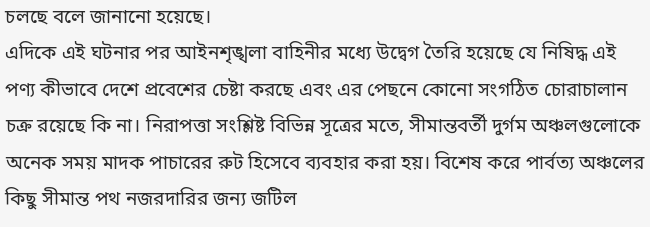চলছে বলে জানানো হয়েছে।
এদিকে এই ঘটনার পর আইনশৃঙ্খলা বাহিনীর মধ্যে উদ্বেগ তৈরি হয়েছে যে নিষিদ্ধ এই পণ্য কীভাবে দেশে প্রবেশের চেষ্টা করছে এবং এর পেছনে কোনো সংগঠিত চোরাচালান চক্র রয়েছে কি না। নিরাপত্তা সংশ্লিষ্ট বিভিন্ন সূত্রের মতে, সীমান্তবর্তী দুর্গম অঞ্চলগুলোকে অনেক সময় মাদক পাচারের রুট হিসেবে ব্যবহার করা হয়। বিশেষ করে পার্বত্য অঞ্চলের কিছু সীমান্ত পথ নজরদারির জন্য জটিল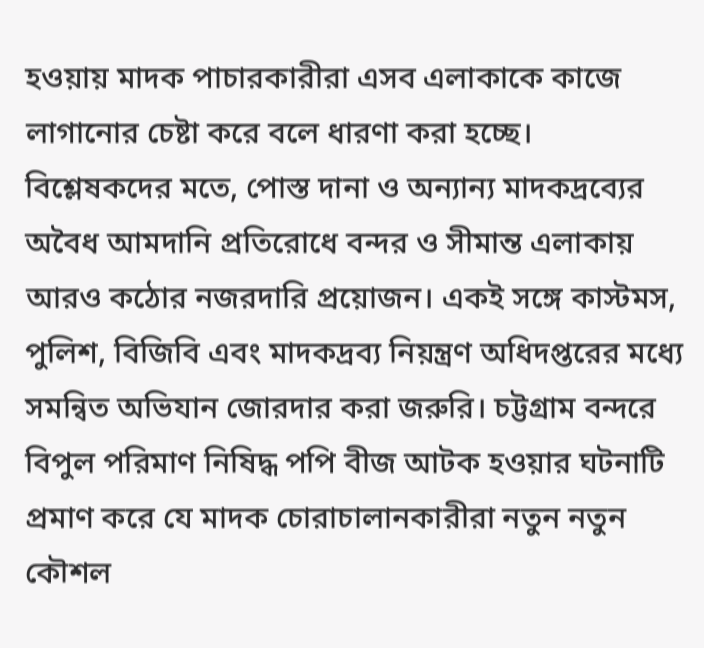হওয়ায় মাদক পাচারকারীরা এসব এলাকাকে কাজে লাগানোর চেষ্টা করে বলে ধারণা করা হচ্ছে।
বিশ্লেষকদের মতে, পোস্ত দানা ও অন্যান্য মাদকদ্রব্যের অবৈধ আমদানি প্রতিরোধে বন্দর ও সীমান্ত এলাকায় আরও কঠোর নজরদারি প্রয়োজন। একই সঙ্গে কাস্টমস, পুলিশ, বিজিবি এবং মাদকদ্রব্য নিয়ন্ত্রণ অধিদপ্তরের মধ্যে সমন্বিত অভিযান জোরদার করা জরুরি। চট্টগ্রাম বন্দরে বিপুল পরিমাণ নিষিদ্ধ পপি বীজ আটক হওয়ার ঘটনাটি প্রমাণ করে যে মাদক চোরাচালানকারীরা নতুন নতুন কৌশল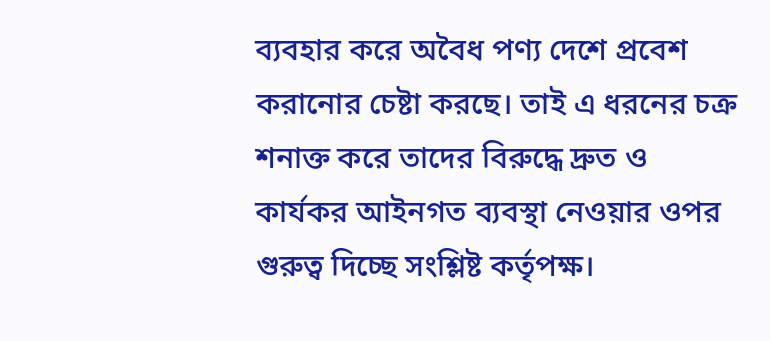ব্যবহার করে অবৈধ পণ্য দেশে প্রবেশ করানোর চেষ্টা করছে। তাই এ ধরনের চক্র শনাক্ত করে তাদের বিরুদ্ধে দ্রুত ও কার্যকর আইনগত ব্যবস্থা নেওয়ার ওপর গুরুত্ব দিচ্ছে সংশ্লিষ্ট কর্তৃপক্ষ।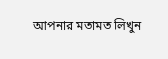আপনার মতামত লিখুন